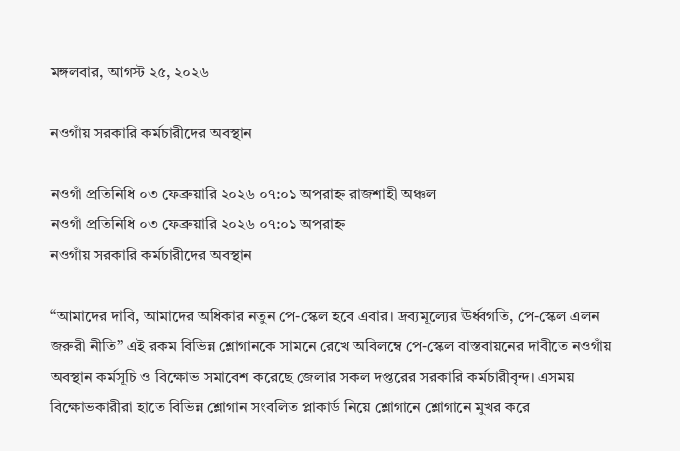মঙ্গলবার, আগস্ট ২৫, ২০২৬

নওগাঁয় সরকারি কর্মচারীদের অবস্থান

নওগাঁ প্রতিনিধি ০৩ ফেব্রুয়ারি ২০২৬ ০৭:০১ অপরাহ্ন রাজশাহী অঞ্চল
নওগাঁ প্রতিনিধি ০৩ ফেব্রুয়ারি ২০২৬ ০৭:০১ অপরাহ্ন
নওগাঁয় সরকারি কর্মচারীদের অবস্থান

“আমাদের দাবি, আমাদের অধিকার নতুন পে-স্কেল হবে এবার। দ্রব্যমূল্যের ঊর্ধ্বগতি, পে-স্কেল এলন জরুরী নীতি” এই রকম বিভিন্ন শ্লোগানকে সামনে রেখে অবিলম্বে পে-স্কেল বাস্তবায়নের দাবীতে নওগাঁয় অবস্থান কর্মসূচি ও বিক্ষোভ সমাবেশ করেছে জেলার সকল দপ্তরের সরকারি কর্মচারীবৃন্দ। এসময় বিক্ষোভকারীরা হাতে বিভিন্ন শ্লোগান সংবলিত প্লাকার্ড নিয়ে শ্লোগানে শ্লোগানে মুখর করে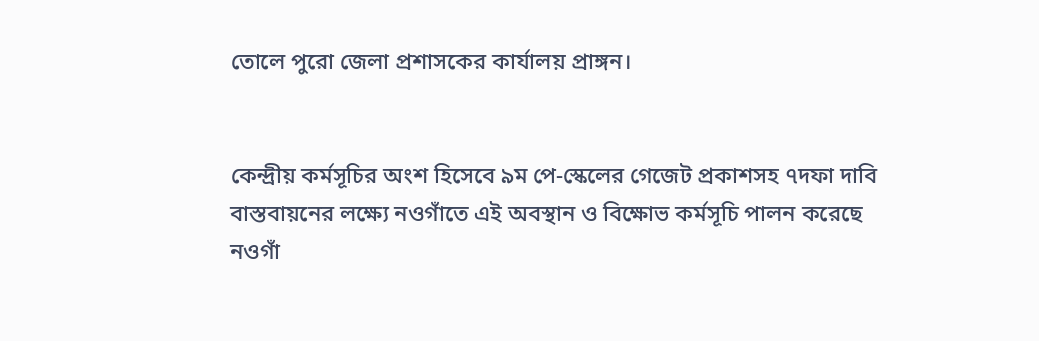তোলে পুরো জেলা প্রশাসকের কার্যালয় প্রাঙ্গন।


কেন্দ্রীয় কর্মসূচির অংশ হিসেবে ৯ম পে-স্কেলের গেজেট প্রকাশসহ ৭দফা দাবি বাস্তবায়নের লক্ষ্যে নওগাঁতে এই অবস্থান ও বিক্ষোভ কর্মসূচি পালন করেছে নওগাঁ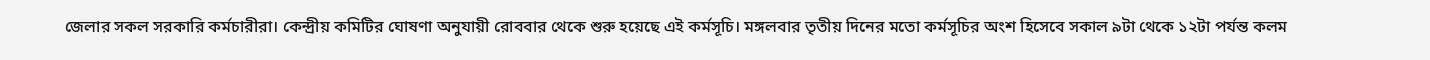জেলার সকল সরকারি কর্মচারীরা। কেন্দ্রীয় কমিটির ঘোষণা অনুযায়ী রোববার থেকে শুরু হয়েছে এই কর্মসূচি। মঙ্গলবার তৃতীয় দিনের মতো কর্মসূচির অংশ হিসেবে সকাল ৯টা থেকে ১২টা পর্যন্ত কলম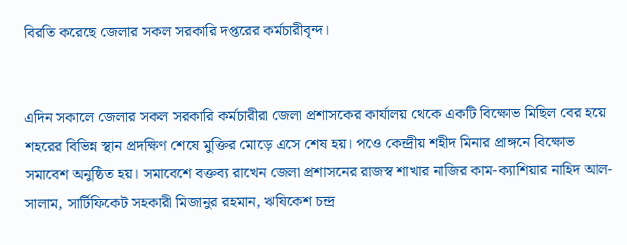বিরতি করেছে জেলার সকল সরকারি দপ্তরের কর্মচারীবৃন্দ।


এদিন সকালে জেলার সকল সরকারি কর্মচারীরা জেলা প্রশাসকের কার্যালয় থেকে একটি বিক্ষোভ মিছিল বের হয়ে শহরের বিভিন্ন স্থান প্রদক্ষিণ শেষে মুক্তির মোড়ে এসে শেষ হয়। পওে কেন্দ্রীয় শহীদ মিনার প্রাঙ্গনে বিক্ষোভ সমাবেশ অনুষ্ঠিত হয়। সমাবেশে বক্তব্য রাখেন জেলা প্রশাসনের রাজস্ব শাখার নাজির কাম-ক্যাশিয়ার নাহিদ আল-সালাম, সার্টিফিকেট সহকারী মিজানুর রহমান, ঋষিকেশ চন্দ্র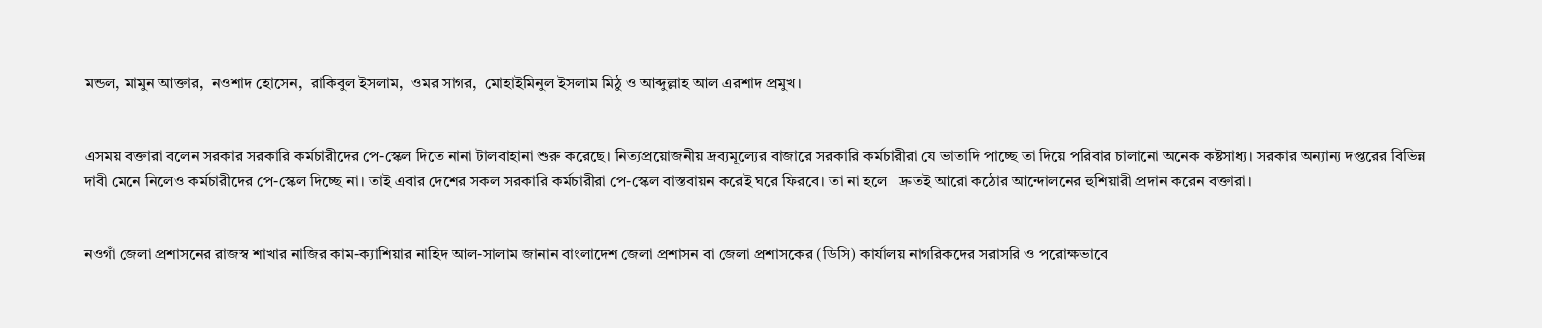মন্ডল, মামুন আক্তার,  নওশাদ হোসেন,  রাকিবুল ইসলাম,  ওমর সাগর,  মোহাইমিনুল ইসলাম মিঠু ও আব্দুল্লাহ আল এরশাদ প্রমুখ।


এসময় বক্তারা বলেন সরকার সরকারি কর্মচারীদের পে-স্কেল দিতে নানা টালবাহানা শুরু করেছে। নিত্যপ্রয়োজনীয় দ্রব্যমূল্যের বাজারে সরকারি কর্মচারীরা যে ভাতাদি পাচ্ছে তা দিয়ে পরিবার চালানো অনেক কষ্টসাধ্য। সরকার অন্যান্য দপ্তরের বিভিন্ন দাবী মেনে নিলেও কর্মচারীদের পে-স্কেল দিচ্ছে না। তাই এবার দেশের সকল সরকারি কর্মচারীরা পে-স্কেল বাস্তবায়ন করেই ঘরে ফিরবে। তা না হলে   দ্রুতই আরো কঠোর আন্দোলনের হুশিয়ারী প্রদান করেন বক্তারা।


নওগাঁ জেলা প্রশাসনের রাজস্ব শাখার নাজির কাম-ক্যাশিয়ার নাহিদ আল-সালাম জানান বাংলাদেশ জেলা প্রশাসন বা জেলা প্রশাসকের (ডিসি) কার্যালয় নাগরিকদের সরাসরি ও পরোক্ষভাবে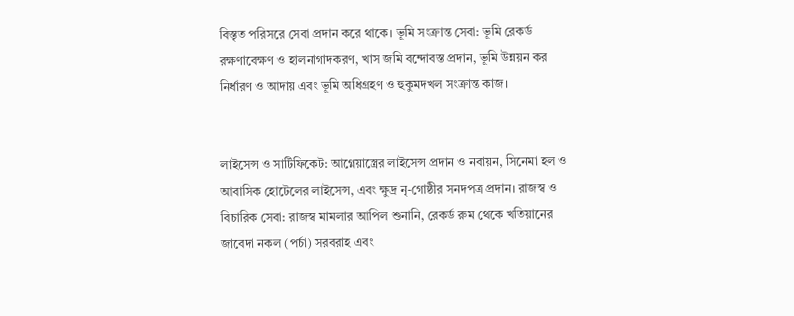বিস্তৃত পরিসরে সেবা প্রদান করে থাকে। ভূমি সংক্রান্ত সেবা: ভূমি রেকর্ড রক্ষণাবেক্ষণ ও হালনাগাদকরণ, খাস জমি বন্দোবস্ত প্রদান, ভূমি উন্নয়ন কর নির্ধারণ ও আদায় এবং ভূমি অধিগ্রহণ ও হুকুমদখল সংক্রান্ত কাজ।


লাইসেন্স ও সার্টিফিকেট: আগ্নেয়াস্ত্রের লাইসেন্স প্রদান ও নবায়ন, সিনেমা হল ও আবাসিক হোটেলের লাইসেন্স, এবং ক্ষুদ্র নৃ-গোষ্ঠীর সনদপত্র প্রদান। রাজস্ব ও বিচারিক সেবা: রাজস্ব মামলার আপিল শুনানি, রেকর্ড রুম থেকে খতিয়ানের জাবেদা নকল (পর্চা) সরবরাহ এবং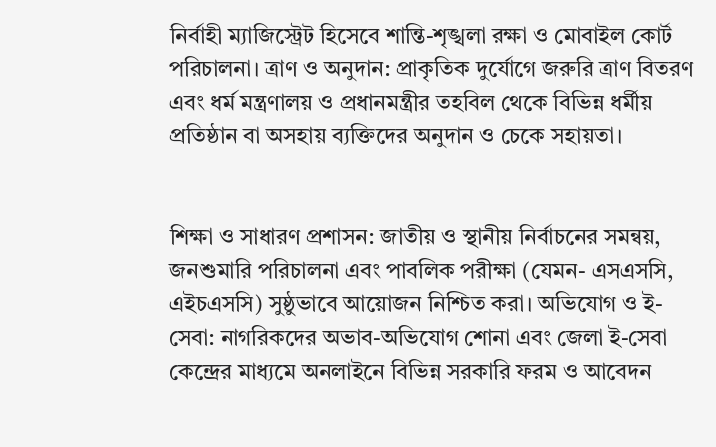নির্বাহী ম্যাজিস্ট্রেট হিসেবে শান্তি-শৃঙ্খলা রক্ষা ও মোবাইল কোর্ট পরিচালনা। ত্রাণ ও অনুদান: প্রাকৃতিক দুর্যোগে জরুরি ত্রাণ বিতরণ এবং ধর্ম মন্ত্রণালয় ও প্রধানমন্ত্রীর তহবিল থেকে বিভিন্ন ধর্মীয় প্রতিষ্ঠান বা অসহায় ব্যক্তিদের অনুদান ও চেকে সহায়তা।


শিক্ষা ও সাধারণ প্রশাসন: জাতীয় ও স্থানীয় নির্বাচনের সমন্বয়, জনশুমারি পরিচালনা এবং পাবলিক পরীক্ষা (যেমন- এসএসসি, এইচএসসি) সুষ্ঠুভাবে আয়োজন নিশ্চিত করা। অভিযোগ ও ই-সেবা: নাগরিকদের অভাব-অভিযোগ শোনা এবং জেলা ই-সেবা কেন্দ্রের মাধ্যমে অনলাইনে বিভিন্ন সরকারি ফরম ও আবেদন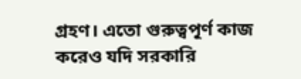গ্রহণ। এতো গুরুত্বপূর্ণ কাজ করেও যদি সরকারি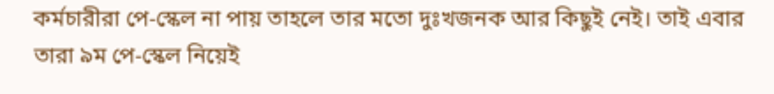কর্মচারীরা পে-স্কেল না পায় তাহলে তার মতো দুঃখজনক আর কিছুই নেই। তাই এবার তারা ৯ম পে-স্কেল নিয়েই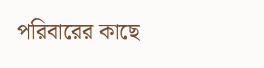পরিবারের কাছে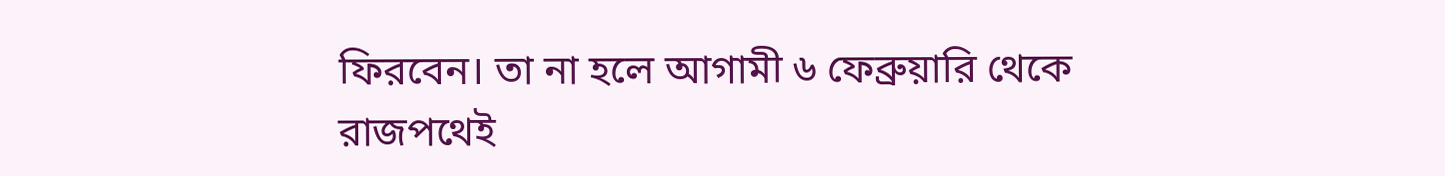ফিরবেন। তা না হলে আগামী ৬ ফেব্রুয়ারি থেকে রাজপথেই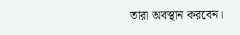তারা অবস্থান করবেন।